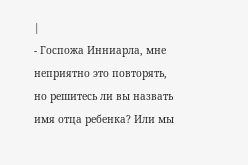|
- Госпожа Инниарла, мне неприятно это повторять, но решитесь ли вы назвать имя отца ребенка? Или мы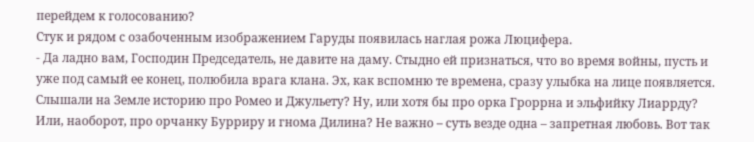перейдем к голосованию?
Стук и рядом с озабоченным изображением Гаруды появилась наглая рожа Люцифера.
- Да ладно вам, Господин Председатель, не давите на даму. Стыдно ей признаться, что во время войны, пусть и уже под самый ее конец, полюбила врага клана. Эх, как вспомню те времена, сразу улыбка на лице появляется. Слышали на Земле историю про Ромео и Джульету? Ну, или хотя бы про орка Гроррна и эльфийку Лиаррду? Или, наоборот, про орчанку Бурриру и гнома Дилина? Не важно – суть везде одна – запретная любовь. Вот так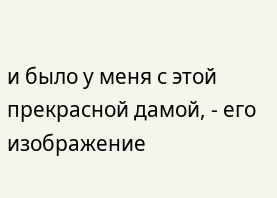и было у меня с этой прекрасной дамой, - его изображение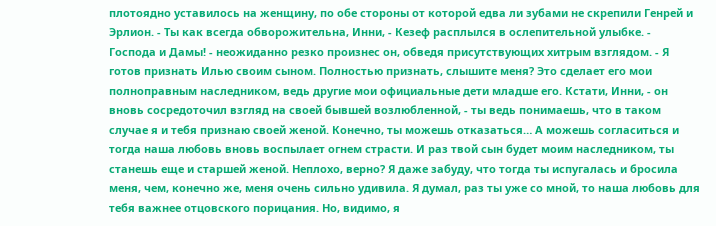плотоядно уставилось на женщину, по обе стороны от которой едва ли зубами не скрепили Генрей и Эрлион. - Ты как всегда обворожительна, Инни, - Кезеф расплылся в ослепительной улыбке. - Господа и Дамы! - неожиданно резко произнес он, обведя присутствующих хитрым взглядом. - Я готов признать Илью своим сыном. Полностью признать, слышите меня? Это сделает его мои полноправным наследником, ведь другие мои официальные дети младше его. Кстати, Инни, - он вновь сосредоточил взгляд на своей бывшей возлюбленной, - ты ведь понимаешь, что в таком случае я и тебя признаю своей женой. Конечно, ты можешь отказаться… А можешь согласиться и тогда наша любовь вновь воспылает огнем страсти. И раз твой сын будет моим наследником, ты станешь еще и старшей женой. Неплохо, верно? Я даже забуду, что тогда ты испугалась и бросила меня, чем, конечно же, меня очень сильно удивила. Я думал, раз ты уже со мной, то наша любовь для тебя важнее отцовского порицания. Но, видимо, я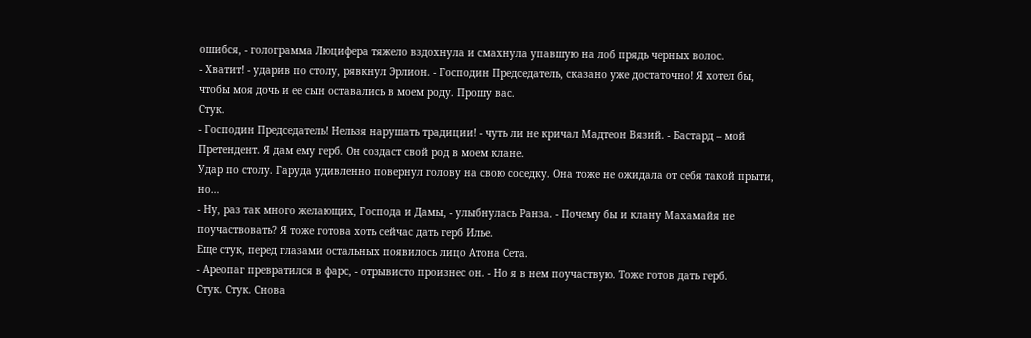ошибся, - голограмма Люцифера тяжело вздохнула и смахнула упавшую на лоб прядь черных волос.
- Хватит! - ударив по столу, рявкнул Эрлион. - Господин Председатель, сказано уже достаточно! Я хотел бы, чтобы моя дочь и ее сын оставались в моем роду. Прошу вас.
Стук.
- Господин Председатель! Нельзя нарушать традиции! - чуть ли не кричал Мадтеон Вязий. - Бастард – мой Претендент. Я дам ему герб. Он создаст свой род в моем клане.
Удар по столу. Гаруда удивленно повернул голову на свою соседку. Она тоже не ожидала от себя такой прыти, но…
- Ну, раз так много желающих, Господа и Дамы, - улыбнулась Ранза. - Почему бы и клану Махамайя не поучаствовать? Я тоже готова хоть сейчас дать герб Илье.
Еще стук, перед глазами остальных появилось лицо Атона Сета.
- Ареопаг превратился в фарс, - отрывисто произнес он. - Но я в нем поучаствую. Тоже готов дать герб.
Стук. Стук. Снова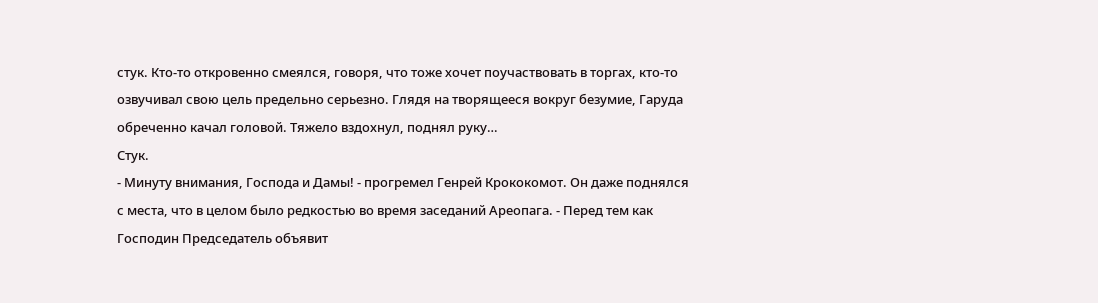стук. Кто-то откровенно смеялся, говоря, что тоже хочет поучаствовать в торгах, кто-то озвучивал свою цель предельно серьезно. Глядя на творящееся вокруг безумие, Гаруда обреченно качал головой. Тяжело вздохнул, поднял руку…
Стук.
- Минуту внимания, Господа и Дамы! - прогремел Генрей Крококомот. Он даже поднялся с места, что в целом было редкостью во время заседаний Ареопага. - Перед тем как Господин Председатель объявит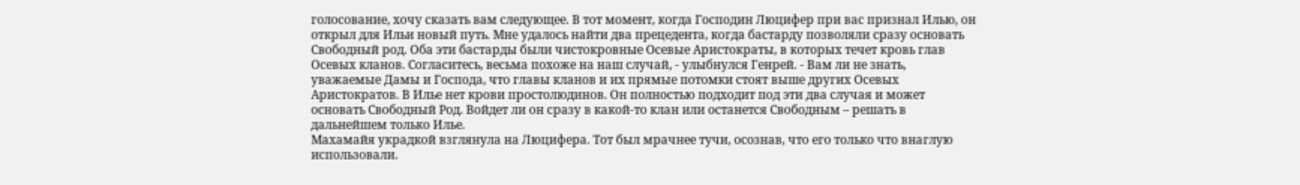голосование, хочу сказать вам следующее. В тот момент, когда Господин Люцифер при вас признал Илью, он открыл для Ильи новый путь. Мне удалось найти два прецедента, когда бастарду позволяли сразу основать Свободный род. Оба эти бастарды были чистокровные Осевые Аристократы, в которых течет кровь глав Осевых кланов. Согласитесь, весьма похоже на наш случай, - улыбнулся Генрей. - Вам ли не знать, уважаемые Дамы и Господа, что главы кланов и их прямые потомки стоят выше других Осевых Аристократов. В Илье нет крови простолюдинов. Он полностью подходит под эти два случая и может основать Свободный Род. Войдет ли он сразу в какой-то клан или останется Свободным – решать в дальнейшем только Илье.
Махамайя украдкой взглянула на Люцифера. Тот был мрачнее тучи, осознав, что его только что внаглую использовали.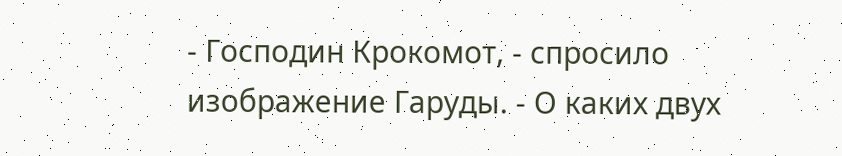- Господин Крокомот, - спросило изображение Гаруды. - О каких двух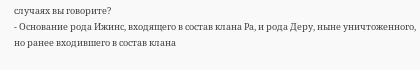случаях вы говорите?
- Основание рода Ижинс, входящего в состав клана Ра, и рода Деру, ныне уничтоженного, но ранее входившего в состав клана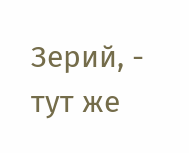Зерий, - тут же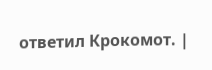ответил Крокомот. |